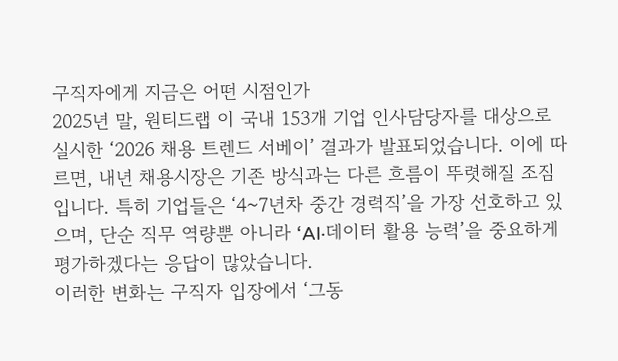구직자에게 지금은 어떤 시점인가
2025년 말, 원티드랩 이 국내 153개 기업 인사담당자를 대상으로 실시한 ‘2026 채용 트렌드 서베이’ 결과가 발표되었습니다. 이에 따르면, 내년 채용시장은 기존 방식과는 다른 흐름이 뚜렷해질 조짐입니다. 특히 기업들은 ‘4~7년차 중간 경력직’을 가장 선호하고 있으며, 단순 직무 역량뿐 아니라 ‘AI·데이터 활용 능력’을 중요하게 평가하겠다는 응답이 많았습니다.
이러한 변화는 구직자 입장에서 ‘그동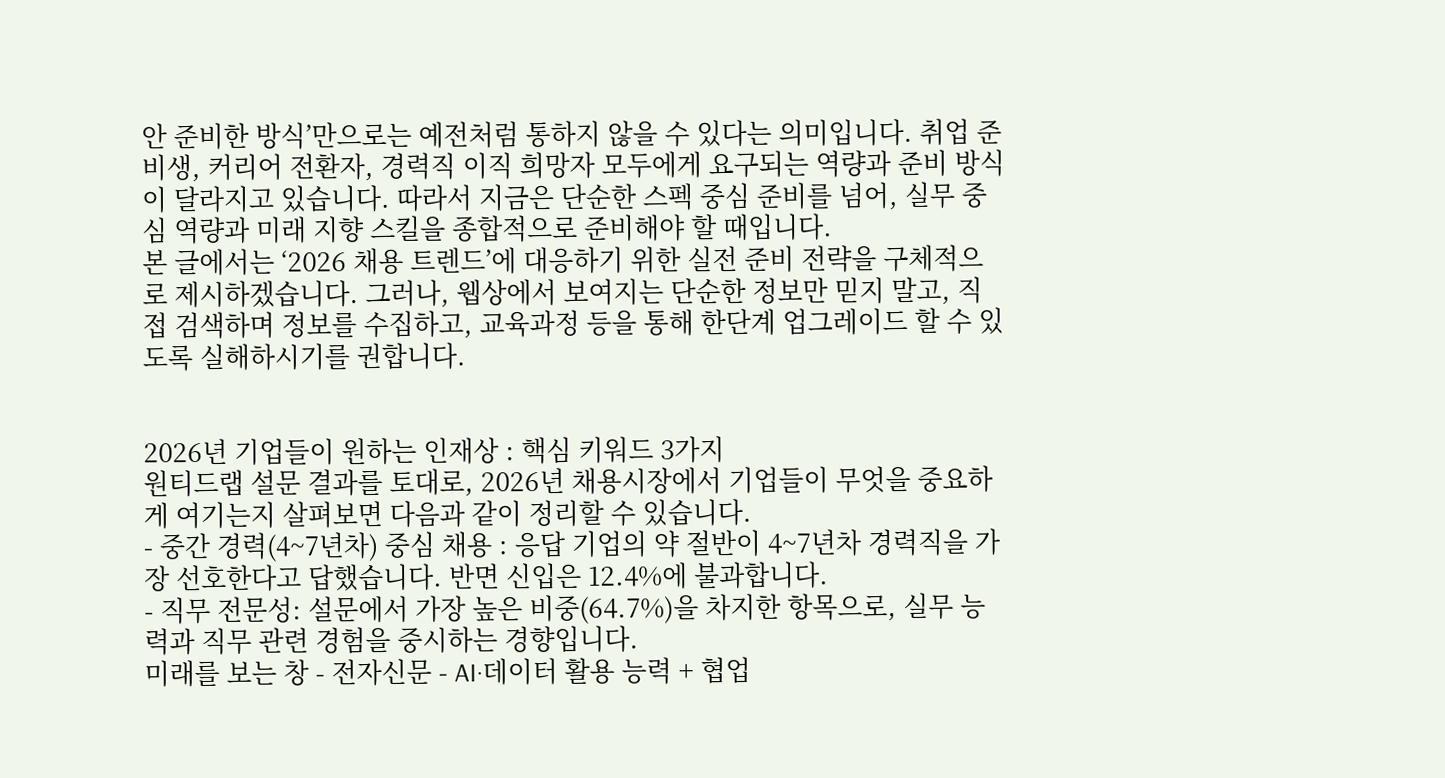안 준비한 방식’만으로는 예전처럼 통하지 않을 수 있다는 의미입니다. 취업 준비생, 커리어 전환자, 경력직 이직 희망자 모두에게 요구되는 역량과 준비 방식이 달라지고 있습니다. 따라서 지금은 단순한 스펙 중심 준비를 넘어, 실무 중심 역량과 미래 지향 스킬을 종합적으로 준비해야 할 때입니다.
본 글에서는 ‘2026 채용 트렌드’에 대응하기 위한 실전 준비 전략을 구체적으로 제시하겠습니다. 그러나, 웹상에서 보여지는 단순한 정보만 믿지 말고, 직접 검색하며 정보를 수집하고, 교육과정 등을 통해 한단계 업그레이드 할 수 있도록 실해하시기를 권합니다.


2026년 기업들이 원하는 인재상 : 핵심 키워드 3가지
원티드랩 설문 결과를 토대로, 2026년 채용시장에서 기업들이 무엇을 중요하게 여기는지 살펴보면 다음과 같이 정리할 수 있습니다.
- 중간 경력(4~7년차) 중심 채용 : 응답 기업의 약 절반이 4~7년차 경력직을 가장 선호한다고 답했습니다. 반면 신입은 12.4%에 불과합니다.
- 직무 전문성: 설문에서 가장 높은 비중(64.7%)을 차지한 항목으로, 실무 능력과 직무 관련 경험을 중시하는 경향입니다.
미래를 보는 창 - 전자신문 - AI·데이터 활용 능력 + 협업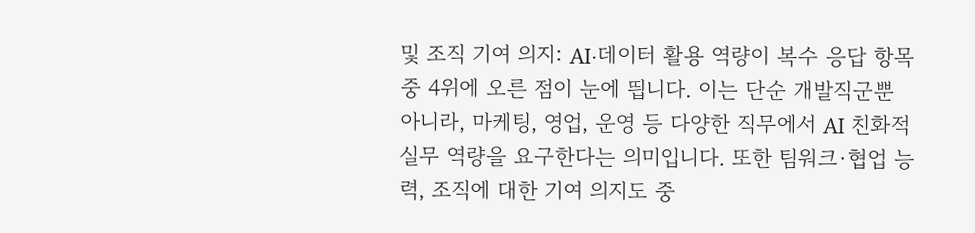및 조직 기여 의지: AI·데이터 활용 역량이 복수 응답 항목 중 4위에 오른 점이 눈에 띕니다. 이는 단순 개발직군뿐 아니라, 마케팅, 영업, 운영 등 다양한 직무에서 AI 친화적 실무 역량을 요구한다는 의미입니다. 또한 팀워크·협업 능력, 조직에 대한 기여 의지도 중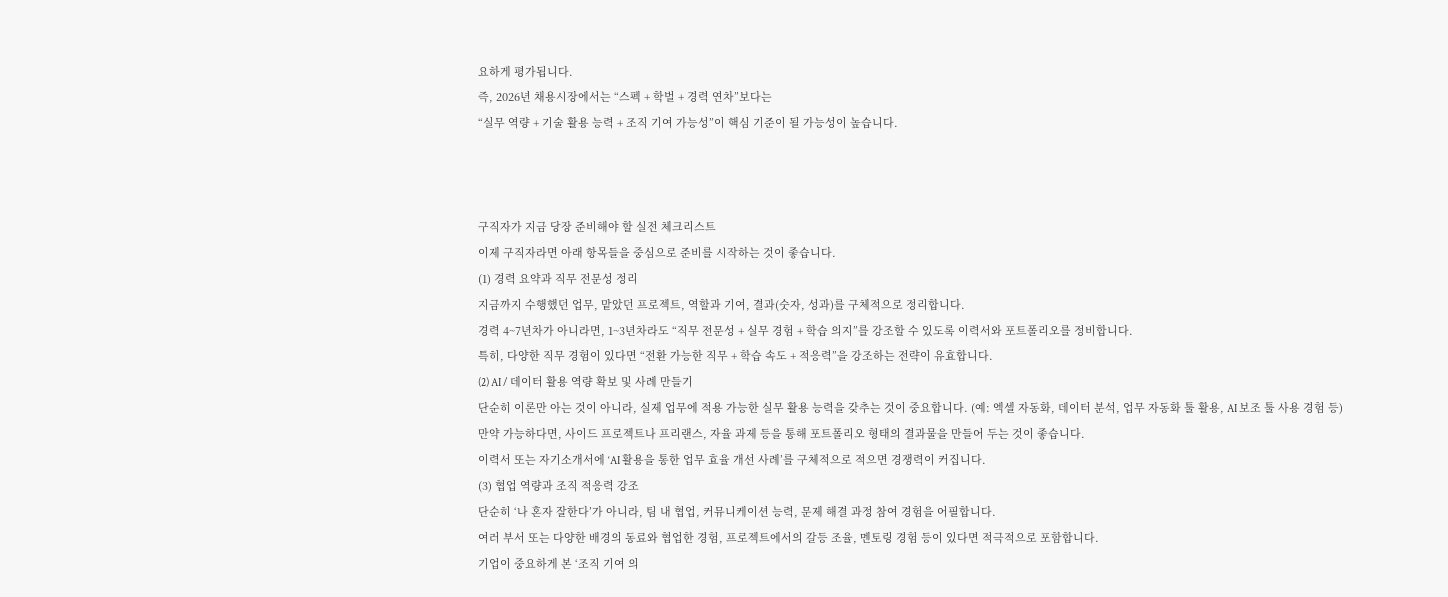요하게 평가됩니다.
즉, 2026년 채용시장에서는 “스펙 + 학벌 + 경력 연차”보다는
“실무 역량 + 기술 활용 능력 + 조직 기여 가능성”이 핵심 기준이 될 가능성이 높습니다.



구직자가 지금 당장 준비해야 할 실전 체크리스트
이제 구직자라면 아래 항목들을 중심으로 준비를 시작하는 것이 좋습니다.
(1) 경력 요약과 직무 전문성 정리
지금까지 수행했던 업무, 맡았던 프로젝트, 역할과 기여, 결과(숫자, 성과)를 구체적으로 정리합니다.
경력 4~7년차가 아니라면, 1~3년차라도 “직무 전문성 + 실무 경험 + 학습 의지”를 강조할 수 있도록 이력서와 포트폴리오를 정비합니다.
특히, 다양한 직무 경험이 있다면 “전환 가능한 직무 + 학습 속도 + 적응력”을 강조하는 전략이 유효합니다.
(2) AI / 데이터 활용 역량 확보 및 사례 만들기
단순히 이론만 아는 것이 아니라, 실제 업무에 적용 가능한 실무 활용 능력을 갖추는 것이 중요합니다. (예: 엑셀 자동화, 데이터 분석, 업무 자동화 툴 활용, AI 보조 툴 사용 경험 등)
만약 가능하다면, 사이드 프로젝트나 프리랜스, 자율 과제 등을 통해 포트폴리오 형태의 결과물을 만들어 두는 것이 좋습니다.
이력서 또는 자기소개서에 ‘AI 활용을 통한 업무 효율 개선 사례’를 구체적으로 적으면 경쟁력이 커집니다.
(3) 협업 역량과 조직 적응력 강조
단순히 ‘나 혼자 잘한다’가 아니라, 팀 내 협업, 커뮤니케이션 능력, 문제 해결 과정 참여 경험을 어필합니다.
여러 부서 또는 다양한 배경의 동료와 협업한 경험, 프로젝트에서의 갈등 조율, 멘토링 경험 등이 있다면 적극적으로 포함합니다.
기업이 중요하게 본 ‘조직 기여 의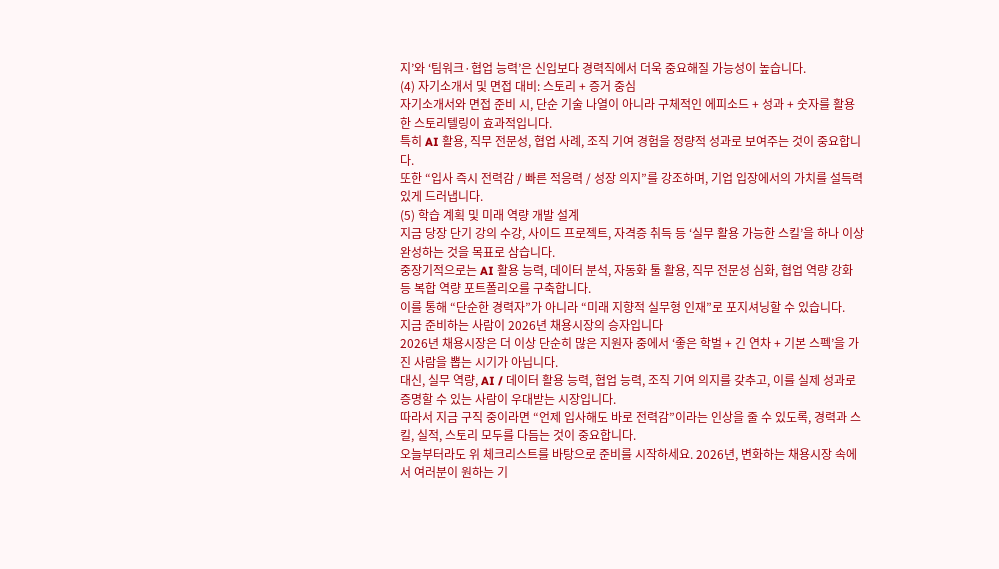지’와 ‘팀워크·협업 능력’은 신입보다 경력직에서 더욱 중요해질 가능성이 높습니다.
(4) 자기소개서 및 면접 대비: 스토리 + 증거 중심
자기소개서와 면접 준비 시, 단순 기술 나열이 아니라 구체적인 에피소드 + 성과 + 숫자를 활용한 스토리텔링이 효과적입니다.
특히 AI 활용, 직무 전문성, 협업 사례, 조직 기여 경험을 정량적 성과로 보여주는 것이 중요합니다.
또한 “입사 즉시 전력감 / 빠른 적응력 / 성장 의지”를 강조하며, 기업 입장에서의 가치를 설득력 있게 드러냅니다.
(5) 학습 계획 및 미래 역량 개발 설계
지금 당장 단기 강의 수강, 사이드 프로젝트, 자격증 취득 등 ‘실무 활용 가능한 스킬’을 하나 이상 완성하는 것을 목표로 삼습니다.
중장기적으로는 AI 활용 능력, 데이터 분석, 자동화 툴 활용, 직무 전문성 심화, 협업 역량 강화 등 복합 역량 포트폴리오를 구축합니다.
이를 통해 “단순한 경력자”가 아니라 “미래 지향적 실무형 인재”로 포지셔닝할 수 있습니다.
지금 준비하는 사람이 2026년 채용시장의 승자입니다
2026년 채용시장은 더 이상 단순히 많은 지원자 중에서 ‘좋은 학벌 + 긴 연차 + 기본 스펙’을 가진 사람을 뽑는 시기가 아닙니다.
대신, 실무 역량, AI / 데이터 활용 능력, 협업 능력, 조직 기여 의지를 갖추고, 이를 실제 성과로 증명할 수 있는 사람이 우대받는 시장입니다.
따라서 지금 구직 중이라면 “언제 입사해도 바로 전력감”이라는 인상을 줄 수 있도록, 경력과 스킬, 실적, 스토리 모두를 다듬는 것이 중요합니다.
오늘부터라도 위 체크리스트를 바탕으로 준비를 시작하세요. 2026년, 변화하는 채용시장 속에서 여러분이 원하는 기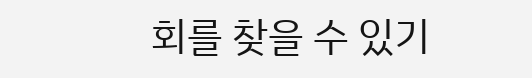회를 찾을 수 있기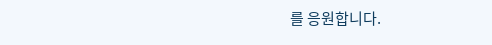를 응원합니다.